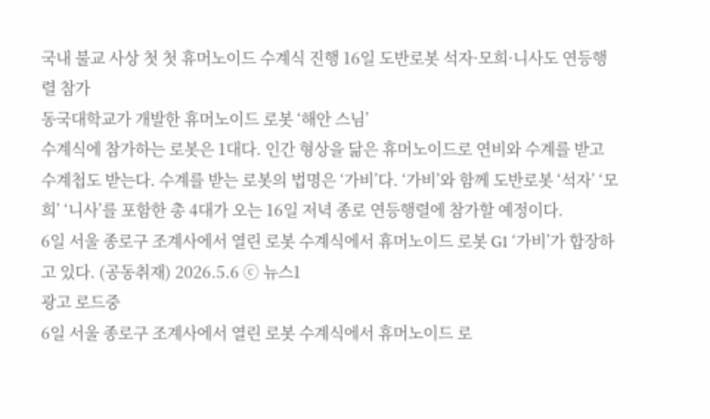국내 불교 사상 첫 첫 휴머노이드 수계식 진행 16일 도반로봇 석자·모희·니사도 연등행렬 참가
동국대학교가 개발한 휴머노이드 로봇 ‘해안 스님’
수계식에 참가하는 로봇은 1대다. 인간 형상을 닮은 휴머노이드로 연비와 수계를 받고 수계첩도 받는다. 수계를 받는 로봇의 법명은 ‘가비’다. ‘가비’와 함께 도반로봇 ‘석자’ ‘모희’ ‘니사’를 포함한 총 4대가 오는 16일 저녁 종로 연등행렬에 참가할 예정이다.
6일 서울 종로구 조계사에서 열린 로봇 수계식에서 휴머노이드 로봇 G1 ‘가비’가 합장하고 있다. (공동취재) 2026.5.6 ⓒ 뉴스1
광고 로드중
6일 서울 종로구 조계사에서 열린 로봇 수계식에서 휴머노이드 로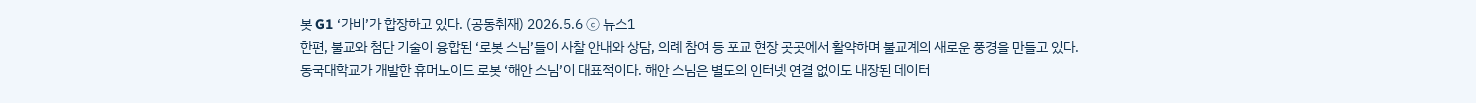봇 G1 ‘가비’가 합장하고 있다. (공동취재) 2026.5.6 ⓒ 뉴스1
한편, 불교와 첨단 기술이 융합된 ‘로봇 스님’들이 사찰 안내와 상담, 의례 참여 등 포교 현장 곳곳에서 활약하며 불교계의 새로운 풍경을 만들고 있다.
동국대학교가 개발한 휴머노이드 로봇 ‘해안 스님’이 대표적이다. 해안 스님은 별도의 인터넷 연결 없이도 내장된 데이터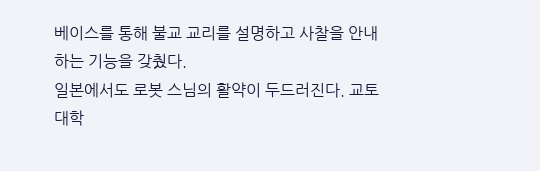베이스를 통해 불교 교리를 설명하고 사찰을 안내하는 기능을 갖췄다.
일본에서도 로봇 스님의 활약이 두드러진다. 교토대학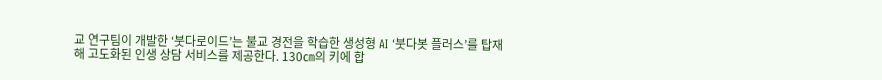교 연구팀이 개발한 ‘붓다로이드’는 불교 경전을 학습한 생성형 AI ‘붓다봇 플러스’를 탑재해 고도화된 인생 상담 서비스를 제공한다. 130㎝의 키에 합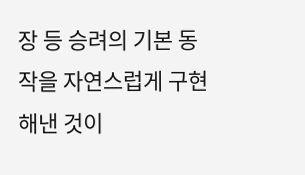장 등 승려의 기본 동작을 자연스럽게 구현해낸 것이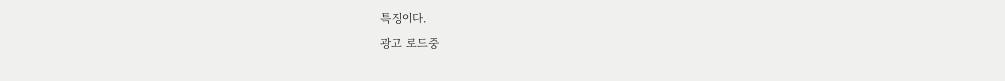특징이다.
광고 로드중